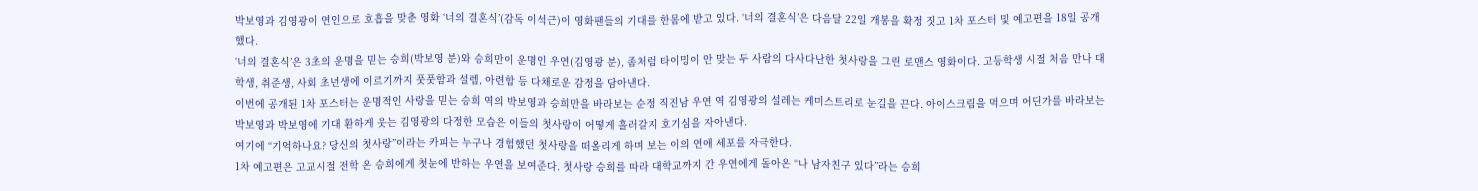박보영과 김영광이 연인으로 호흡을 맞춘 영화 ‘너의 결혼식’(감독 이석근)이 영화팬들의 기대를 한몸에 받고 있다. ‘너의 결혼식’은 다음달 22일 개봉을 확정 짓고 1차 포스터 및 예고편을 18일 공개했다.
‘너의 결혼식’은 3초의 운명을 믿는 승희(박보영 분)와 승희만이 운명인 우연(김영광 분), 좀처럼 타이밍이 안 맞는 두 사람의 다사다난한 첫사랑을 그린 로맨스 영화이다. 고등학생 시절 처음 만나 대학생, 취준생, 사회 초년생에 이르기까지 풋풋함과 설렘, 아련함 등 다채로운 감정을 담아낸다.
이번에 공개된 1차 포스터는 운명적인 사랑을 믿는 승희 역의 박보영과 승희만을 바라보는 순정 직진남 우연 역 김영광의 설레는 케미스트리로 눈길을 끈다. 아이스크림을 먹으며 어딘가를 바라보는 박보영과 박보영에 기대 환하게 웃는 김영광의 다정한 모습은 이들의 첫사랑이 어떻게 흘러갈지 호기심을 자아낸다.
여기에 “기억하나요? 당신의 첫사랑”이라는 카피는 누구나 경험했던 첫사랑을 떠올리게 하며 보는 이의 연애 세포를 자극한다.
1차 예고편은 고교시절 전학 온 승희에게 첫눈에 반하는 우연을 보여준다. 첫사랑 승희를 따라 대학교까지 간 우연에게 돌아온 “나 남자친구 있다”라는 승희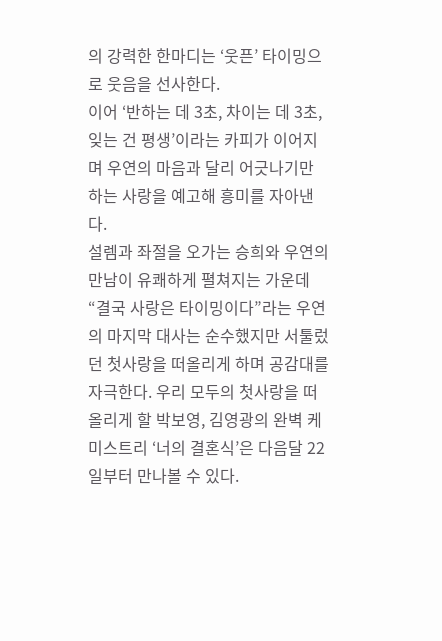의 강력한 한마디는 ‘웃픈’ 타이밍으로 웃음을 선사한다.
이어 ‘반하는 데 3초, 차이는 데 3초, 잊는 건 평생’이라는 카피가 이어지며 우연의 마음과 달리 어긋나기만 하는 사랑을 예고해 흥미를 자아낸다.
설렘과 좌절을 오가는 승희와 우연의 만남이 유쾌하게 펼쳐지는 가운데 “결국 사랑은 타이밍이다”라는 우연의 마지막 대사는 순수했지만 서툴렀던 첫사랑을 떠올리게 하며 공감대를 자극한다. 우리 모두의 첫사랑을 떠올리게 할 박보영, 김영광의 완벽 케미스트리 ‘너의 결혼식’은 다음달 22일부터 만나볼 수 있다.